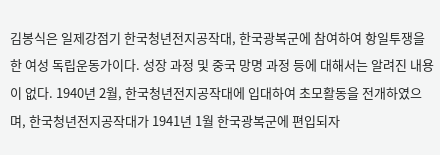김봉식은 일제강점기 한국청년전지공작대, 한국광복군에 참여하여 항일투쟁을 한 여성 독립운동가이다. 성장 과정 및 중국 망명 과정 등에 대해서는 알려진 내용이 없다. 1940년 2월, 한국청년전지공작대에 입대하여 초모활동을 전개하였으며, 한국청년전지공작대가 1941년 1월 한국광복군에 편입되자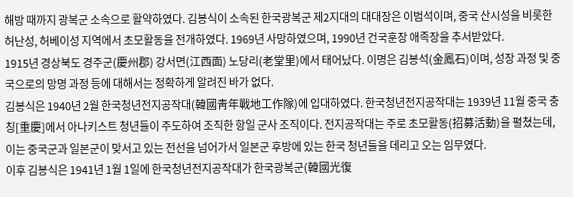해방 때까지 광복군 소속으로 활약하였다. 김봉식이 소속된 한국광복군 제2지대의 대대장은 이범석이며, 중국 산시성을 비롯한 허난성, 허베이성 지역에서 초모활동을 전개하였다. 1969년 사망하였으며, 1990년 건국훈장 애족장을 추서받았다.
1915년 경상북도 경주군(慶州郡) 강서면(江西面) 노당리(老堂里)에서 태어났다. 이명은 김봉석(金鳳石)이며, 성장 과정 및 중국으로의 망명 과정 등에 대해서는 정확하게 알려진 바가 없다.
김봉식은 1940년 2월 한국청년전지공작대(韓國靑年戰地工作隊)에 입대하였다. 한국청년전지공작대는 1939년 11월 중국 충칭[重慶]에서 아나키스트 청년들이 주도하여 조직한 항일 군사 조직이다. 전지공작대는 주로 초모활동(招募活動)을 펼쳤는데, 이는 중국군과 일본군이 맞서고 있는 전선을 넘어가서 일본군 후방에 있는 한국 청년들을 데리고 오는 임무였다.
이후 김봉식은 1941년 1월 1일에 한국청년전지공작대가 한국광복군(韓國光復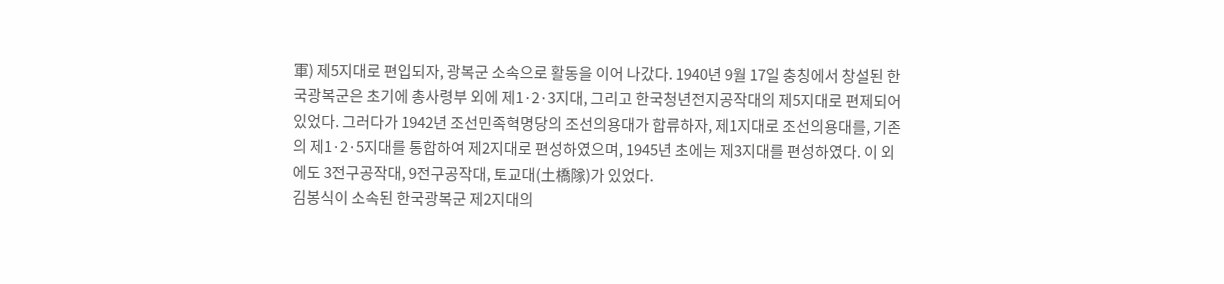軍) 제5지대로 편입되자, 광복군 소속으로 활동을 이어 나갔다. 1940년 9월 17일 충칭에서 창설된 한국광복군은 초기에 총사령부 외에 제1·2·3지대, 그리고 한국청년전지공작대의 제5지대로 편제되어 있었다. 그러다가 1942년 조선민족혁명당의 조선의용대가 합류하자, 제1지대로 조선의용대를, 기존의 제1·2·5지대를 통합하여 제2지대로 편성하였으며, 1945년 초에는 제3지대를 편성하였다. 이 외에도 3전구공작대, 9전구공작대, 토교대(土橋隊)가 있었다.
김봉식이 소속된 한국광복군 제2지대의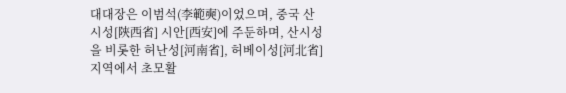대대장은 이범석(李範奭)이었으며, 중국 산시성[陝西省] 시안[西安]에 주둔하며, 산시성을 비롯한 허난성[河南省], 허베이성[河北省] 지역에서 초모활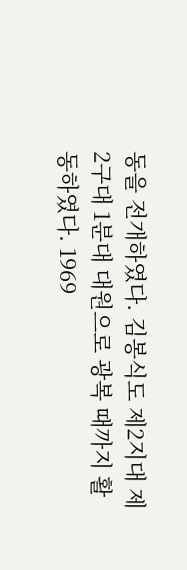동을 전개하였다. 김봉식도 제2지대 제2구대 1분대 대원으로 광복 때까지 활동하였다. 1969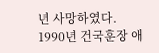년 사망하였다.
1990년 건국훈장 애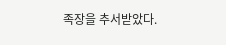족장을 추서받았다.